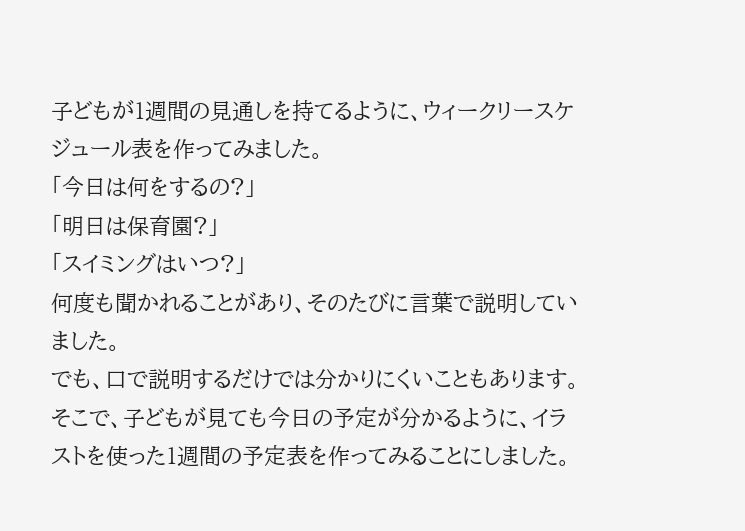子どもが1週間の見通しを持てるように、ウィークリースケジュール表を作ってみました。
「今日は何をするの?」
「明日は保育園?」
「スイミングはいつ?」
何度も聞かれることがあり、そのたびに言葉で説明していました。
でも、口で説明するだけでは分かりにくいこともあります。
そこで、子どもが見ても今日の予定が分かるように、イラストを使った1週間の予定表を作ってみることにしました。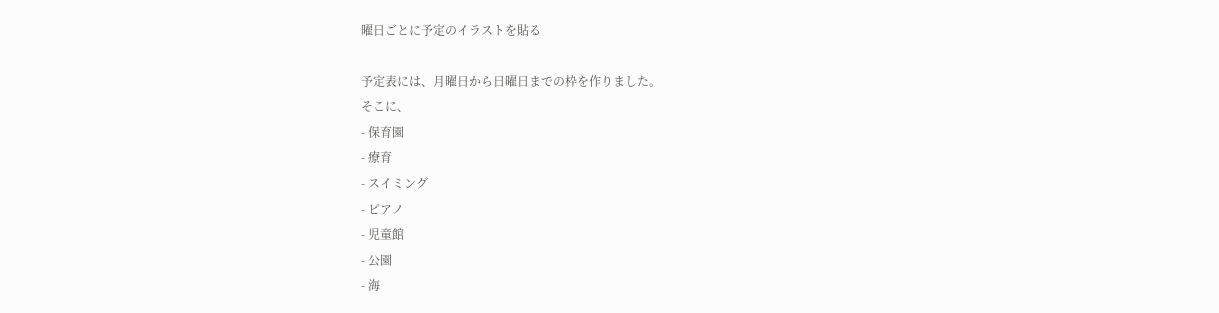曜日ごとに予定のイラストを貼る

予定表には、月曜日から日曜日までの枠を作りました。
そこに、
- 保育園
- 療育
- スイミング
- ピアノ
- 児童館
- 公園
- 海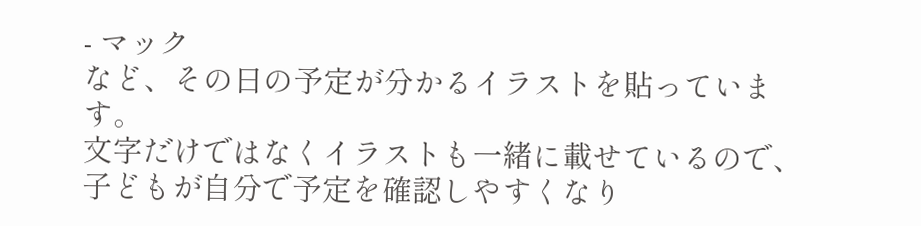- マック
など、その日の予定が分かるイラストを貼っています。
文字だけではなくイラストも一緒に載せているので、子どもが自分で予定を確認しやすくなり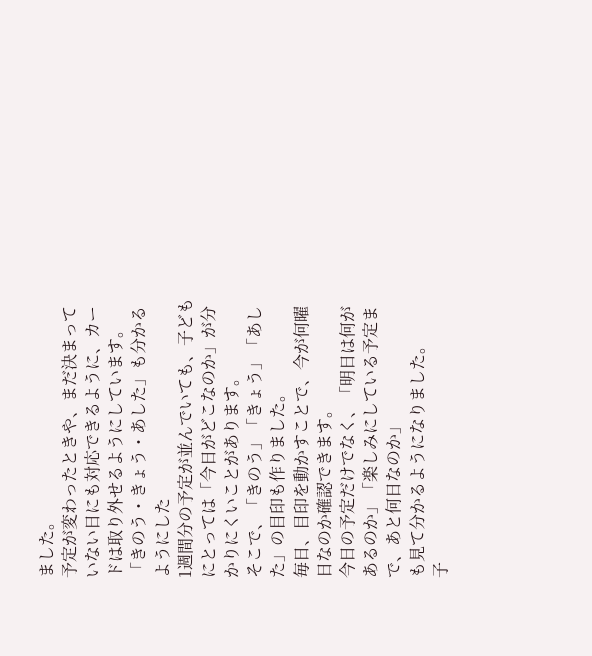ました。
予定が変わったときや、まだ決まっていない日にも対応できるように、カードは取り外せるようにしています。
「きのう・きょう・あした」も分かるようにした
1週間分の予定が並んでいても、子どもにとっては「今日がどこなのか」が分かりにくいことがあります。
そこで、「きのう」「きょう」「あした」の目印も作りました。
毎日、目印を動かすことで、今が何曜日なのか確認できます。
今日の予定だけでなく、「明日は何があるのか」「楽しみにしている予定まで、あと何日なのか」
も見て分かるようになりました。
子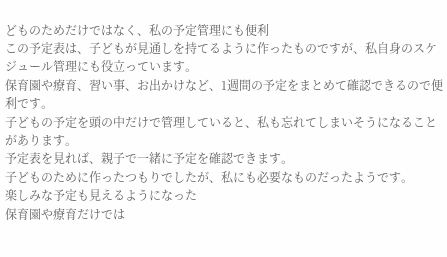どものためだけではなく、私の予定管理にも便利
この予定表は、子どもが見通しを持てるように作ったものですが、私自身のスケジュール管理にも役立っています。
保育園や療育、習い事、お出かけなど、1週間の予定をまとめて確認できるので便利です。
子どもの予定を頭の中だけで管理していると、私も忘れてしまいそうになることがあります。
予定表を見れば、親子で一緒に予定を確認できます。
子どものために作ったつもりでしたが、私にも必要なものだったようです。
楽しみな予定も見えるようになった
保育園や療育だけでは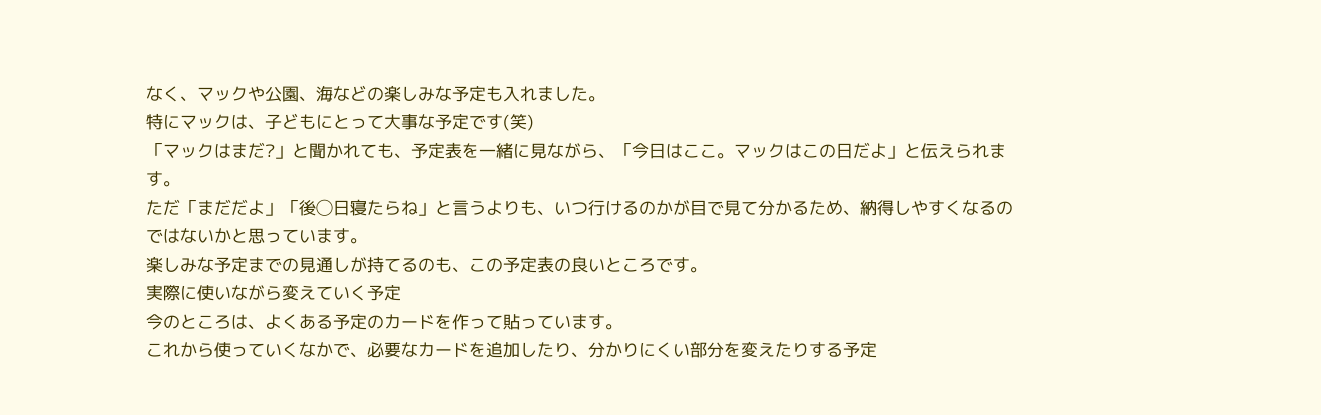なく、マックや公園、海などの楽しみな予定も入れました。
特にマックは、子どもにとって大事な予定です(笑)
「マックはまだ?」と聞かれても、予定表を一緒に見ながら、「今日はここ。マックはこの日だよ」と伝えられます。
ただ「まだだよ」「後◯日寝たらね」と言うよりも、いつ行けるのかが目で見て分かるため、納得しやすくなるのではないかと思っています。
楽しみな予定までの見通しが持てるのも、この予定表の良いところです。
実際に使いながら変えていく予定
今のところは、よくある予定のカードを作って貼っています。
これから使っていくなかで、必要なカードを追加したり、分かりにくい部分を変えたりする予定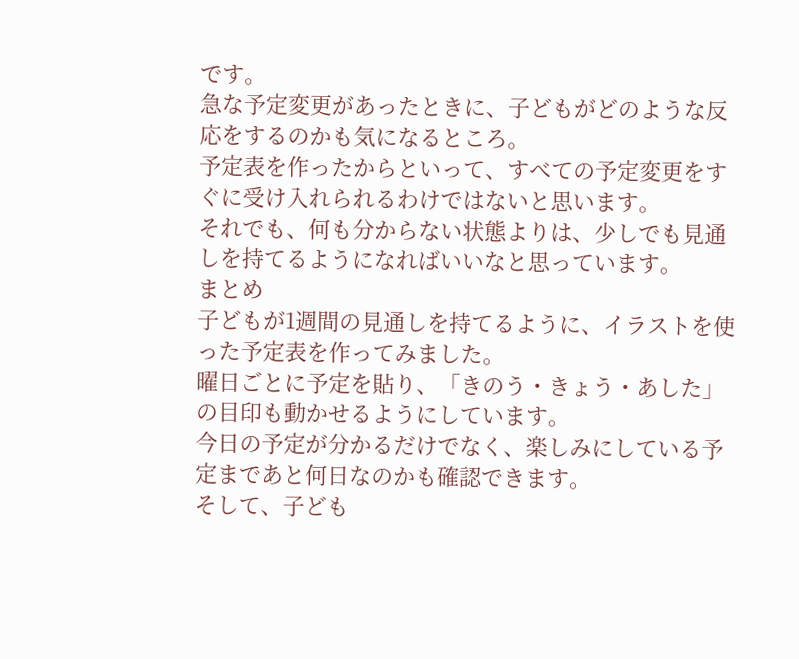です。
急な予定変更があったときに、子どもがどのような反応をするのかも気になるところ。
予定表を作ったからといって、すべての予定変更をすぐに受け入れられるわけではないと思います。
それでも、何も分からない状態よりは、少しでも見通しを持てるようになればいいなと思っています。
まとめ
子どもが1週間の見通しを持てるように、イラストを使った予定表を作ってみました。
曜日ごとに予定を貼り、「きのう・きょう・あした」の目印も動かせるようにしています。
今日の予定が分かるだけでなく、楽しみにしている予定まであと何日なのかも確認できます。
そして、子ども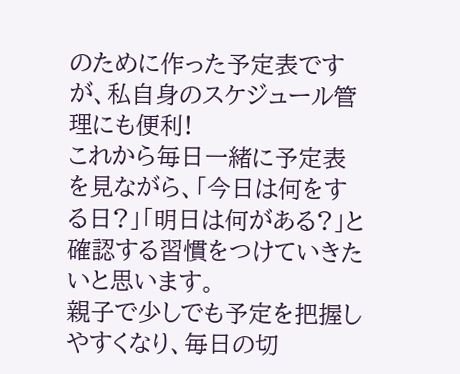のために作った予定表ですが、私自身のスケジュール管理にも便利!
これから毎日一緒に予定表を見ながら、「今日は何をする日?」「明日は何がある?」と確認する習慣をつけていきたいと思います。
親子で少しでも予定を把握しやすくなり、毎日の切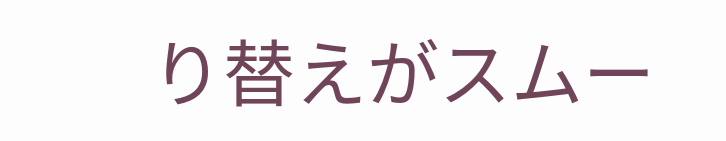り替えがスムー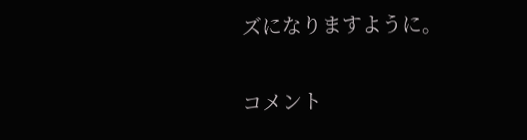ズになりますように。

コメント